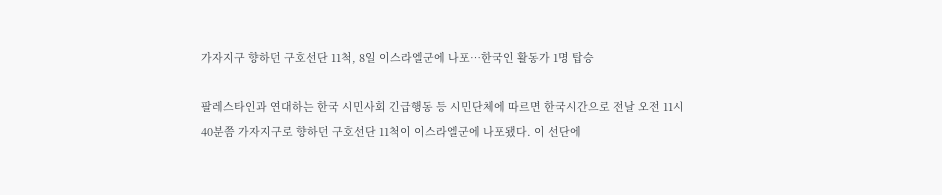가자지구 향하던 구호선단 11척, 8일 이스라엘군에 나포…한국인 활동가 1명 탑승

팔레스타인과 연대하는 한국 시민사회 긴급행동 등 시민단체에 따르면 한국시간으로 전날 오전 11시 40분쯤 가자지구로 향하던 구호선단 11척이 이스라엘군에 나포됐다. 이 선단에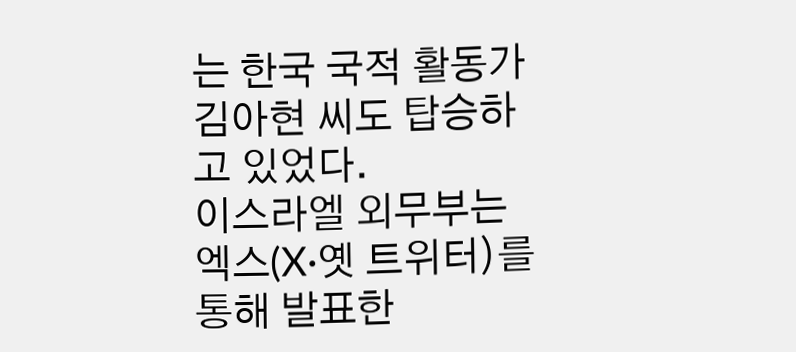는 한국 국적 활동가 김아현 씨도 탑승하고 있었다.
이스라엘 외무부는 엑스(X·옛 트위터)를 통해 발표한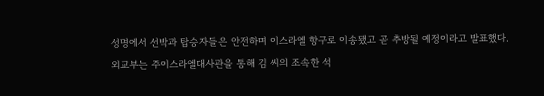성명에서 선박과 탑승자들은 안전하며 이스라엘 항구로 이송됐고 곧 추방될 예정이라고 발표했다.
외교부는 주이스라엘대사관을 통해 김 씨의 조속한 석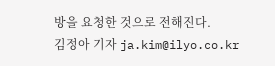방을 요청한 것으로 전해진다.
김정아 기자 ja.kim@ilyo.co.kr